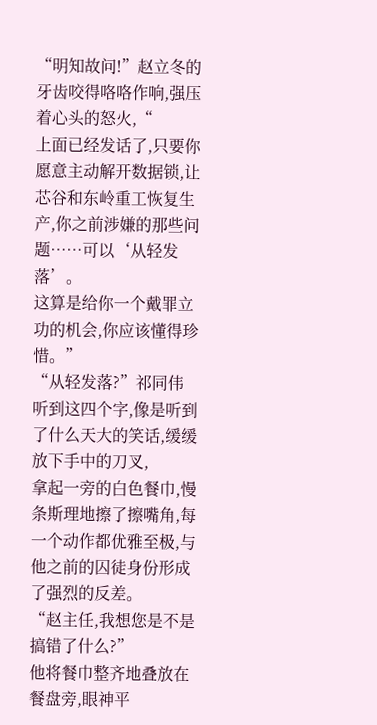“明知故问!”赵立冬的牙齿咬得咯咯作响,强压着心头的怒火,“
上面已经发话了,只要你愿意主动解开数据锁,让芯谷和东岭重工恢复生产,你之前涉嫌的那些问题……可以‘从轻发落’。
这算是给你一个戴罪立功的机会,你应该懂得珍惜。”
“从轻发落?”祁同伟听到这四个字,像是听到了什么天大的笑话,缓缓放下手中的刀叉,
拿起一旁的白色餐巾,慢条斯理地擦了擦嘴角,每一个动作都优雅至极,与他之前的囚徒身份形成了强烈的反差。
“赵主任,我想您是不是搞错了什么?”
他将餐巾整齐地叠放在餐盘旁,眼神平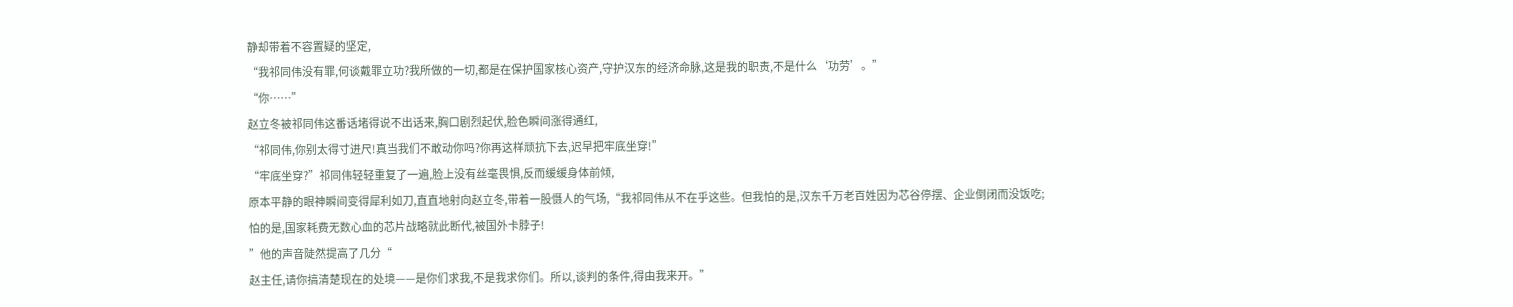静却带着不容置疑的坚定,
“我祁同伟没有罪,何谈戴罪立功?我所做的一切,都是在保护国家核心资产,守护汉东的经济命脉,这是我的职责,不是什么‘功劳’。”
“你……”
赵立冬被祁同伟这番话堵得说不出话来,胸口剧烈起伏,脸色瞬间涨得通红,
“祁同伟,你别太得寸进尺!真当我们不敢动你吗?你再这样顽抗下去,迟早把牢底坐穿!”
“牢底坐穿?”祁同伟轻轻重复了一遍,脸上没有丝毫畏惧,反而缓缓身体前倾,
原本平静的眼神瞬间变得犀利如刀,直直地射向赵立冬,带着一股慑人的气场,“我祁同伟从不在乎这些。但我怕的是,汉东千万老百姓因为芯谷停摆、企业倒闭而没饭吃;
怕的是,国家耗费无数心血的芯片战略就此断代,被国外卡脖子!
”他的声音陡然提高了几分“
赵主任,请你搞清楚现在的处境——是你们求我,不是我求你们。所以,谈判的条件,得由我来开。”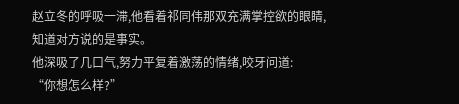赵立冬的呼吸一滞,他看着祁同伟那双充满掌控欲的眼睛,知道对方说的是事实。
他深吸了几口气,努力平复着激荡的情绪,咬牙问道:
“你想怎么样?”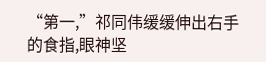“第一,”祁同伟缓缓伸出右手的食指,眼神坚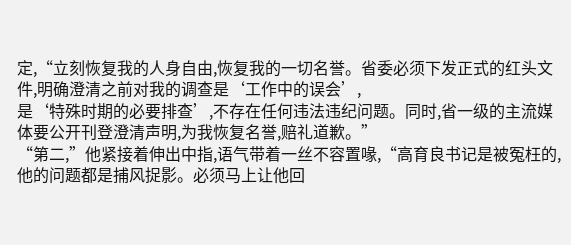定,“立刻恢复我的人身自由,恢复我的一切名誉。省委必须下发正式的红头文件,明确澄清之前对我的调查是‘工作中的误会’,
是‘特殊时期的必要排查’,不存在任何违法违纪问题。同时,省一级的主流媒体要公开刊登澄清声明,为我恢复名誉,赔礼道歉。”
“第二,”他紧接着伸出中指,语气带着一丝不容置喙,“高育良书记是被冤枉的,他的问题都是捕风捉影。必须马上让他回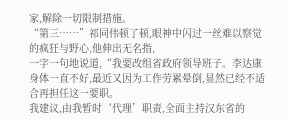家,解除一切限制措施。
“第三……”祁同伟顿了顿,眼神中闪过一丝难以察觉的疯狂与野心,他伸出无名指,
一字一句地说道,“我要改组省政府领导班子。李达康身体一直不好,最近又因为工作劳累晕倒,显然已经不适合再担任这一要职。
我建议,由我暂时‘代理’职责,全面主持汉东省的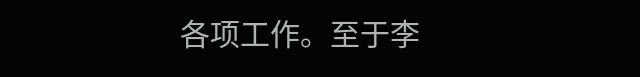各项工作。至于李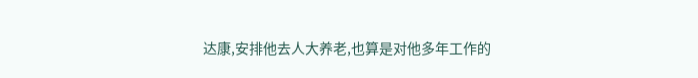达康,安排他去人大养老,也算是对他多年工作的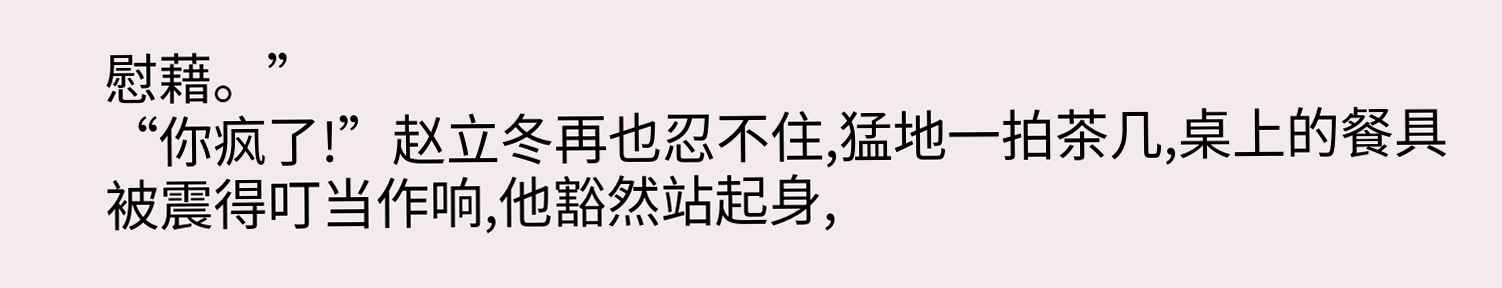慰藉。”
“你疯了!”赵立冬再也忍不住,猛地一拍茶几,桌上的餐具被震得叮当作响,他豁然站起身,